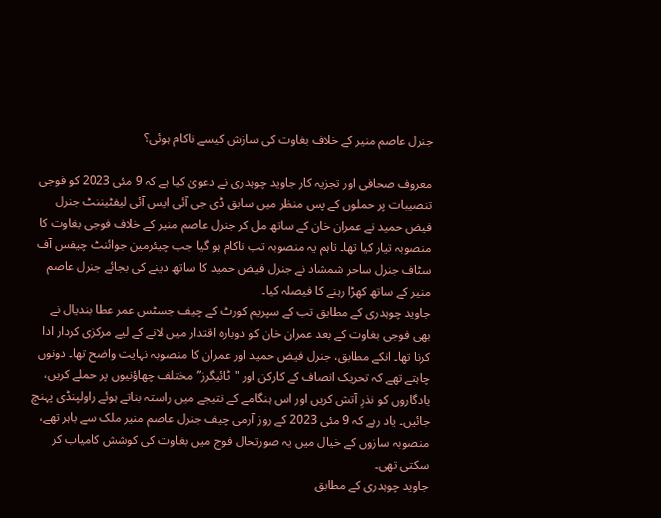جنرل عاصم منیر کے خلاف بغاوت کی سازش کیسے ناکام ہوئی؟

معروف صحافی اور تجزیہ کار جاوید چوہدری نے دعویٰ کیا ہے کہ 9 مئی 2023 کو فوجی تنصیبات پر حملوں کے پس منظر میں سابق ڈی جی آئی ایس آئی لیفٹیننٹ جنرل فیض حمید نے عمران خان کے ساتھ مل کر جنرل عاصم منیر کے خلاف فوجی بغاوت کا منصوبہ تیار کیا تھا۔ تاہم یہ منصوبہ تب ناکام ہو گیا جب چیئرمین جوائنٹ چیفس آف سٹاف جنرل ساحر شمشاد نے جنرل فیض حمید کا ساتھ دینے کی بجائے جنرل عاصم منیر کے ساتھ کھڑا رہنے کا فیصلہ کیا۔
جاوید چوہدری کے مطابق تب کے سپریم کورٹ کے چیف جسٹس عمر عطا بندیال نے بھی فوجی بغاوت کے بعد عمران خان کو دوبارہ اقتدار میں لانے کے لیے مرکزی کردار ادا کرنا تھا۔ انکے مطابق، جنرل فیض حمید اور عمران کا منصوبہ نہایت واضح تھا۔ دونوں چاہتے تھے کہ تحریک انصاف کے کارکن اور "ٹائیگرز” مختلف چھاؤنیوں پر حملے کریں، یادگاروں کو نذرِ آتش کریں اور اس ہنگامے کے نتیجے میں راستہ بناتے ہوئے راولپنڈی پہنچ جائیں۔ یاد رہے کہ 9 مئی 2023 کے روز آرمی چیف جنرل عاصم منیر ملک سے باہر تھے، منصوبہ سازوں کے خیال میں یہ صورتحال فوج میں بغاوت کی کوشش کامیاب کر سکتی تھی۔
جاوید چوہدری کے مطابق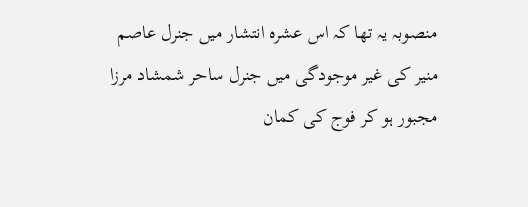منصوبہ یہ تھا کہ اس عشرہ انتشار میں جنرل عاصم منیر کی غیر موجودگی میں جنرل ساحر شمشاد مرزا مجبور ہو کر فوج کی کمان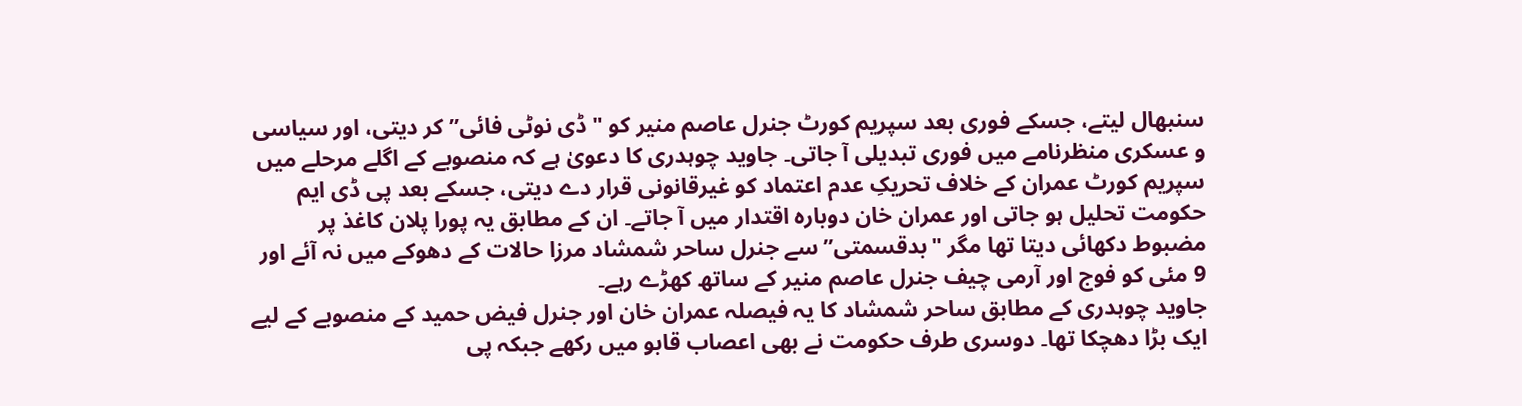سنبھال لیتے، جسکے فوری بعد سپریم کورٹ جنرل عاصم منیر کو "ڈی نوٹی فائی” کر دیتی، اور سیاسی و عسکری منظرنامے میں فوری تبدیلی آ جاتی۔ جاوید چوہدری کا دعویٰ ہے کہ منصوبے کے اگلے مرحلے میں سپریم کورٹ عمران کے خلاف تحریکِ عدم اعتماد کو غیرقانونی قرار دے دیتی، جسکے بعد پی ڈی ایم حکومت تحلیل ہو جاتی اور عمران خان دوبارہ اقتدار میں آ جاتے۔ ان کے مطابق یہ پورا پلان کاغذ پر مضبوط دکھائی دیتا تھا مگر "بدقسمتی” سے جنرل ساحر شمشاد مرزا حالات کے دھوکے میں نہ آئے اور 9 مئی کو فوج اور آرمی چیف جنرل عاصم منیر کے ساتھ کھڑے رہے۔
جاوید چوہدری کے مطابق ساحر شمشاد کا یہ فیصلہ عمران خان اور جنرل فیض حمید کے منصوبے کے لیے ایک بڑا دھچکا تھا۔ دوسری طرف حکومت نے بھی اعصاب قابو میں رکھے جبکہ پی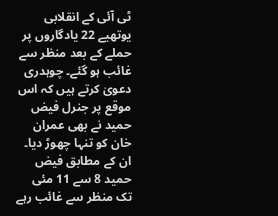ٹی آئی کے انقلابی یوتھیے 22 یادگاروں پر حملے کے بعد منظر سے غائب ہو گئے۔ چوہدری دعویٰ کرتے ہیں کہ اس موقع پر جنرل فیض حمید نے بھی عمران خان کو تنہا چھوڑ دیا۔ ان کے مطابق فیض حمید 8 سے 11 مئی تک منظر سے غائب رہے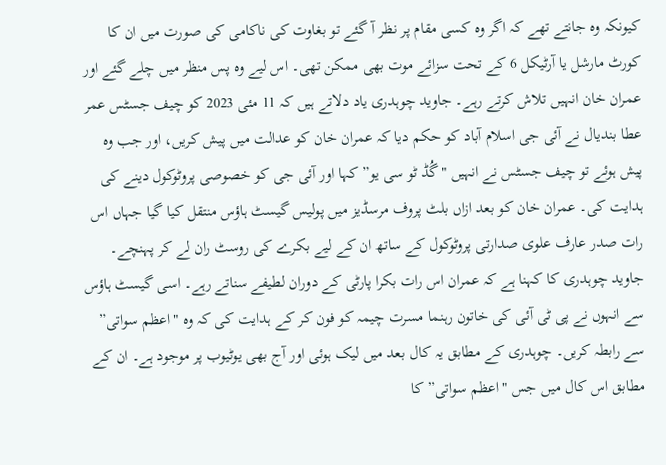کیونکہ وہ جانتے تھے کہ اگر وہ کسی مقام پر نظر آ گئے تو بغاوت کی ناکامی کی صورت میں ان کا کورٹ مارشل یا آرٹیکل 6 کے تحت سزائے موت بھی ممکن تھی۔ اس لیے وہ پس منظر میں چلے گئے اور عمران خان انہیں تلاش کرتے رہے۔ جاوید چوہدری یاد دلاتے ہیں کہ 11 مئی 2023 کو چیف جسٹس عمر عطا بندیال نے آئی جی اسلام آباد کو حکم دیا کہ عمران خان کو عدالت میں پیش کریں، اور جب وہ پیش ہوئے تو چیف جسٹس نے انہیں "گُڈ ٹو سی یو” کہا اور آئی جی کو خصوصی پروٹوکول دینے کی ہدایت کی۔ عمران خان کو بعد ازاں بلٹ پروف مرسڈیز میں پولیس گیسٹ ہاؤس منتقل کیا گیا جہاں اس رات صدر عارف علوی صدارتی پروٹوکول کے ساتھ ان کے لیے بکرے کی روسٹ ران لے کر پہنچے۔
جاوید چوہدری کا کہنا ہے کہ عمران اس رات بکرا پارٹی کے دوران لطیفے سناتے رہے۔ اسی گیسٹ ہاؤس سے انہوں نے پی ٹی آئی کی خاتون رہنما مسرت چیمہ کو فون کر کے ہدایت کی کہ وہ "اعظم سواتی” سے رابطہ کریں۔ چوہدری کے مطابق یہ کال بعد میں لیک ہوئی اور آج بھی یوٹیوب پر موجود ہے۔ ان کے مطابق اس کال میں جس "اعظم سواتی” کا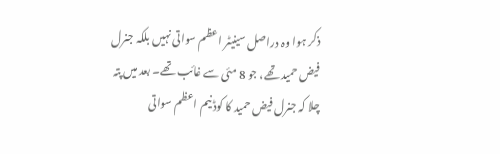ذکر ہوا وہ دراصل سینیٹر اعظم سواتی نہیں بلکہ جنرل فیض حمید تھے، جو 8 مئی سے غائب تھے۔ بعد میں پتہ چلا کہ جنرل فیض حمید کا کوڈ نیم اعظم سواتی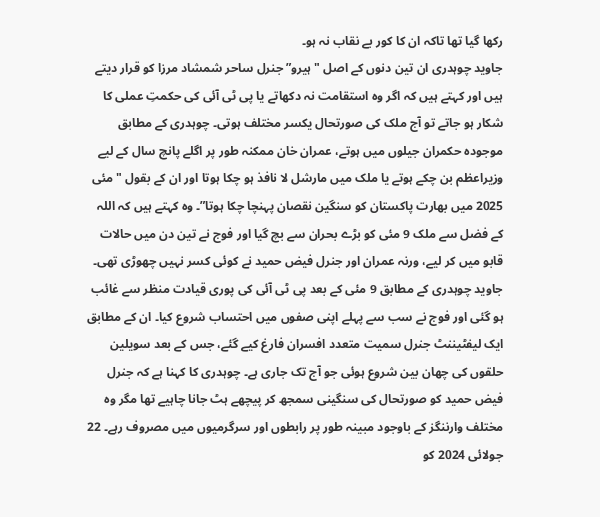رکھا گیا تھا تاکہ ان کا کور بے نقاب نہ ہو۔
جاوید چوہدری ان تین دنوں کے اصل "ہیرو” جنرل ساحر شمشاد مرزا کو قرار دیتے ہیں اور کہتے ہیں کہ اگر وہ استقامت نہ دکھاتے یا پی ٹی آئی کی حکمتِ عملی کا شکار ہو جاتے تو آج ملک کی صورتحال یکسر مختلف ہوتی۔ چوہدری کے مطابق موجودہ حکمران جیلوں میں ہوتے، عمران خان ممکنہ طور پر اگلے پانچ سال کے لیے وزیراعظم بن چکے ہوتے یا ملک میں مارشل لا نافذ ہو چکا ہوتا اور ان کے بقول "مئی 2025 میں بھارت پاکستان کو سنگین نقصان پہنچا چکا ہوتا”۔ وہ کہتے ہیں کہ اللہ کے فضل سے ملک 9 مئی کو بڑے بحران سے بچ گیا اور فوج نے تین دن میں حالات قابو میں کر لیے، ورنہ عمران اور جنرل فیض حمید نے کوئی کسر نہیں چھوڑی تھی۔
جاوید چوہدری کے مطابق 9 مئی کے بعد پی ٹی آئی کی پوری قیادت منظر سے غائب ہو گئی اور فوج نے سب سے پہلے اپنی صفوں میں احتساب شروع کیا۔ ان کے مطابق ایک لیفٹیننٹ جنرل سمیت متعدد افسران فارغ کیے گئے، جس کے بعد سویلین حلقوں کی چھان بین شروع ہوئی جو آج تک جاری ہے۔ چوہدری کا کہنا ہے کہ جنرل فیض حمید کو صورتحال کی سنگینی سمجھ کر پیچھے ہٹ جانا چاہیے تھا مگر وہ مختلف وارننگز کے باوجود مبینہ طور پر رابطوں اور سرگرمیوں میں مصروف رہے۔ 22 جولائی 2024 کو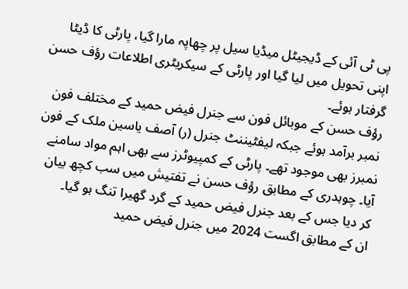پی ٹی آئی کے ڈیجیٹل میڈیا سیل پر چھاپہ مارا گیا، پارٹی کا ڈیٹا اپنی تحویل میں لیا گیا اور پارٹی کے سیکریٹری اطلاعات رؤف حسن گرفتار ہوئے۔
رؤف حسن کے موبائل فون سے جنرل فیض حمید کے مختلف فون نمبر برآمد ہوئے جبکہ لیفٹیننٹ جنرل (ر) آصف یاسین ملک کے فون نمبرز بھی موجود تھے۔ پارٹی کے کمپیوٹرز سے بھی اہم مواد سامنے آیا۔ چوہدری کے مطابق رؤف حسن نے تفتیش میں سب کچھ بیان کر دیا جس کے بعد جنرل فیض حمید کے گرد گھیرا تنگ ہو گیا۔
ان کے مطابق اگست 2024 میں جنرل فیض حمید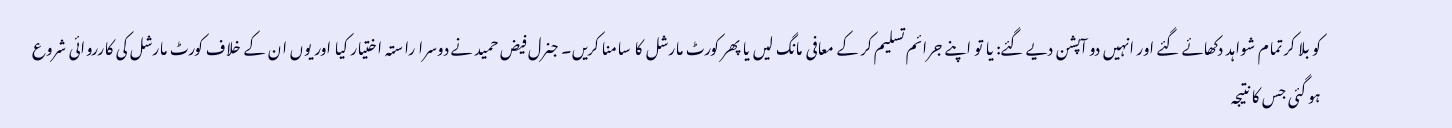کو بلا کر تمام شواہد دکھائے گئے اور انہیں دو آپشن دیے گئے: یا تو اپنے جرائم تسلیم کر کے معافی مانگ لیں یا پھر کورٹ مارشل کا سامنا کریں۔ جنرل فیض حمید نے دوسرا راستہ اختیار کیا اور یوں ان کے خلاف کورٹ مارشل کی کارروائی شروع ہو گئی جس کا نتیجہ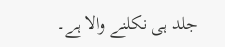جلد ہی نکلنے والا ہے۔